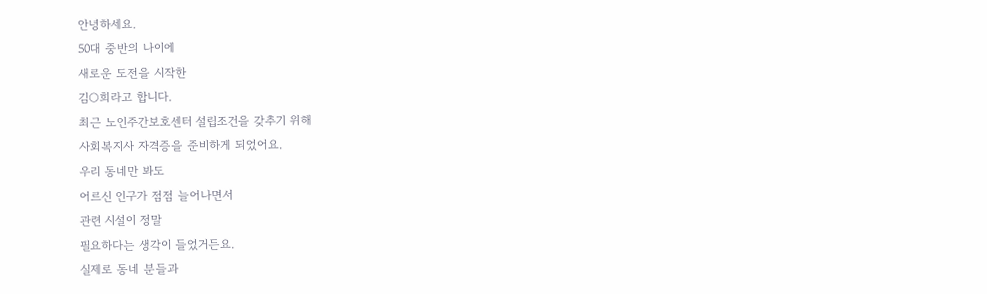안녕하세요.
50대 중반의 나이에
새로운 도전을 시작한
김○희라고 합니다.
최근 노인주간보호센터 설립조건을 갖추기 위해
사회복지사 자격증을 준비하게 되었어요.
우리 동네만 봐도
어르신 인구가 점점 늘어나면서
관련 시설이 정말
필요하다는 생각이 들었거든요.
실제로 동네 분들과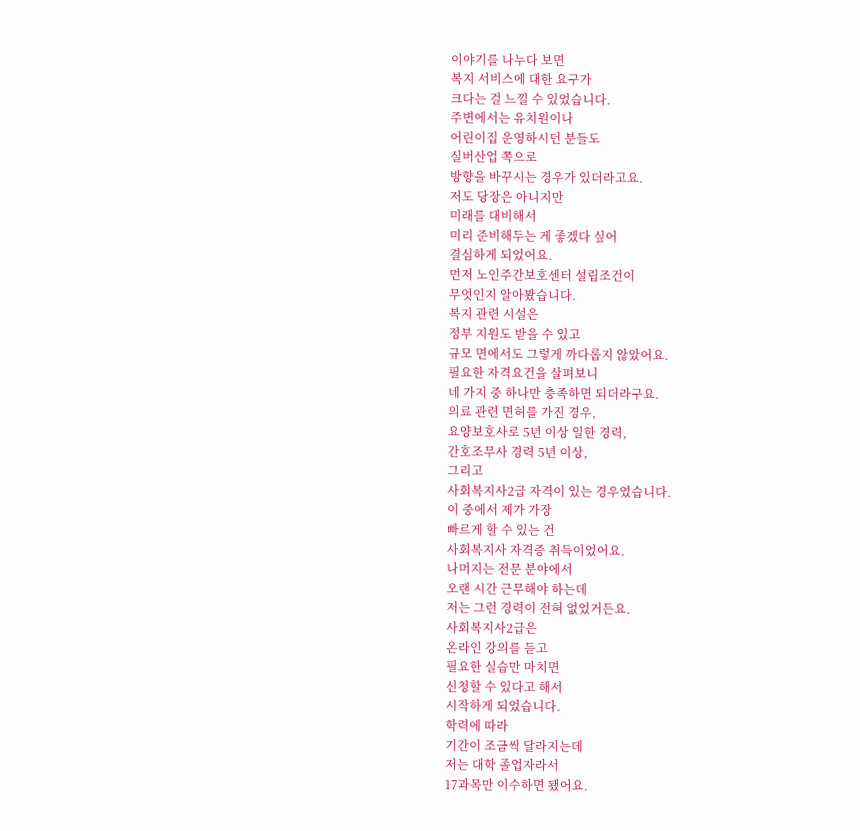이야기를 나누다 보면
복지 서비스에 대한 요구가
크다는 걸 느낄 수 있었습니다.
주변에서는 유치원이나
어린이집 운영하시던 분들도
실버산업 쪽으로
방향을 바꾸시는 경우가 있더라고요.
저도 당장은 아니지만
미래를 대비해서
미리 준비해두는 게 좋겠다 싶어
결심하게 되었어요.
먼저 노인주간보호센터 설립조건이
무엇인지 알아봤습니다.
복지 관련 시설은
정부 지원도 받을 수 있고
규모 면에서도 그렇게 까다롭지 않았어요.
필요한 자격요건을 살펴보니
네 가지 중 하나만 충족하면 되더라구요.
의료 관련 면허를 가진 경우,
요양보호사로 5년 이상 일한 경력,
간호조무사 경력 5년 이상,
그리고
사회복지사2급 자격이 있는 경우였습니다.
이 중에서 제가 가장
빠르게 할 수 있는 건
사회복지사 자격증 취득이었어요.
나머지는 전문 분야에서
오랜 시간 근무해야 하는데
저는 그런 경력이 전혀 없었거든요.
사회복지사2급은
온라인 강의를 듣고
필요한 실습만 마치면
신청할 수 있다고 해서
시작하게 되었습니다.
학력에 따라
기간이 조금씩 달라지는데
저는 대학 졸업자라서
17과목만 이수하면 됐어요.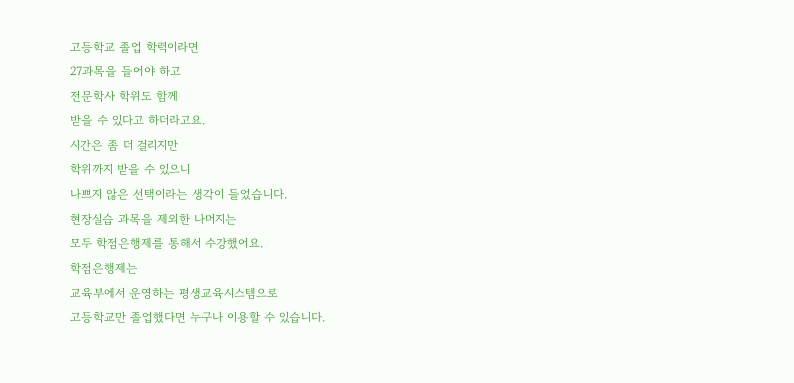고등학교 졸업 학력이라면
27과목을 들어야 하고
전문학사 학위도 함께
받을 수 있다고 하더라고요.
시간은 좀 더 걸리지만
학위까지 받을 수 있으니
나쁘지 않은 선택이라는 생각이 들었습니다.
현장실습 과목을 제외한 나머지는
모두 학점은행제를 통해서 수강했어요.
학점은행제는
교육부에서 운영하는 평생교육시스템으로
고등학교만 졸업했다면 누구나 이용할 수 있습니다.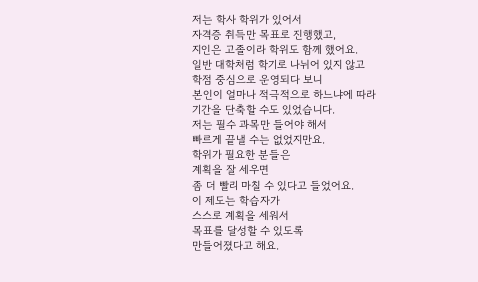저는 학사 학위가 있어서
자격증 취득만 목표로 진행했고,
지인은 고졸이라 학위도 함께 했어요.
일반 대학처럼 학기로 나뉘어 있지 않고
학점 중심으로 운영되다 보니
본인이 얼마나 적극적으로 하느냐에 따라
기간을 단축할 수도 있었습니다.
저는 필수 과목만 들어야 해서
빠르게 끝낼 수는 없었지만요.
학위가 필요한 분들은
계획을 잘 세우면
좀 더 빨리 마칠 수 있다고 들었어요.
이 제도는 학습자가
스스로 계획을 세워서
목표를 달성할 수 있도록
만들어졌다고 해요.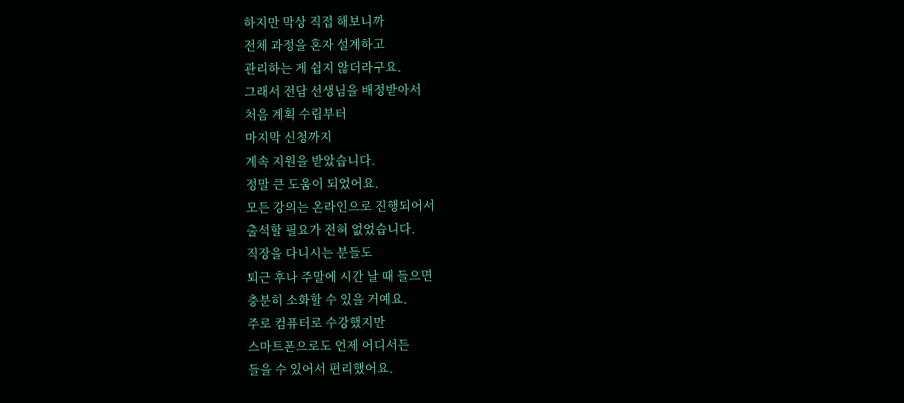하지만 막상 직접 해보니까
전체 과정을 혼자 설계하고
관리하는 게 쉽지 않더라구요.
그래서 전담 선생님을 배정받아서
처음 계획 수립부터
마지막 신청까지
계속 지원을 받았습니다.
정말 큰 도움이 되었어요.
모든 강의는 온라인으로 진행되어서
출석할 필요가 전혀 없었습니다.
직장을 다니시는 분들도
퇴근 후나 주말에 시간 날 때 들으면
충분히 소화할 수 있을 거예요.
주로 컴퓨터로 수강했지만
스마트폰으로도 언제 어디서든
들을 수 있어서 편리했어요.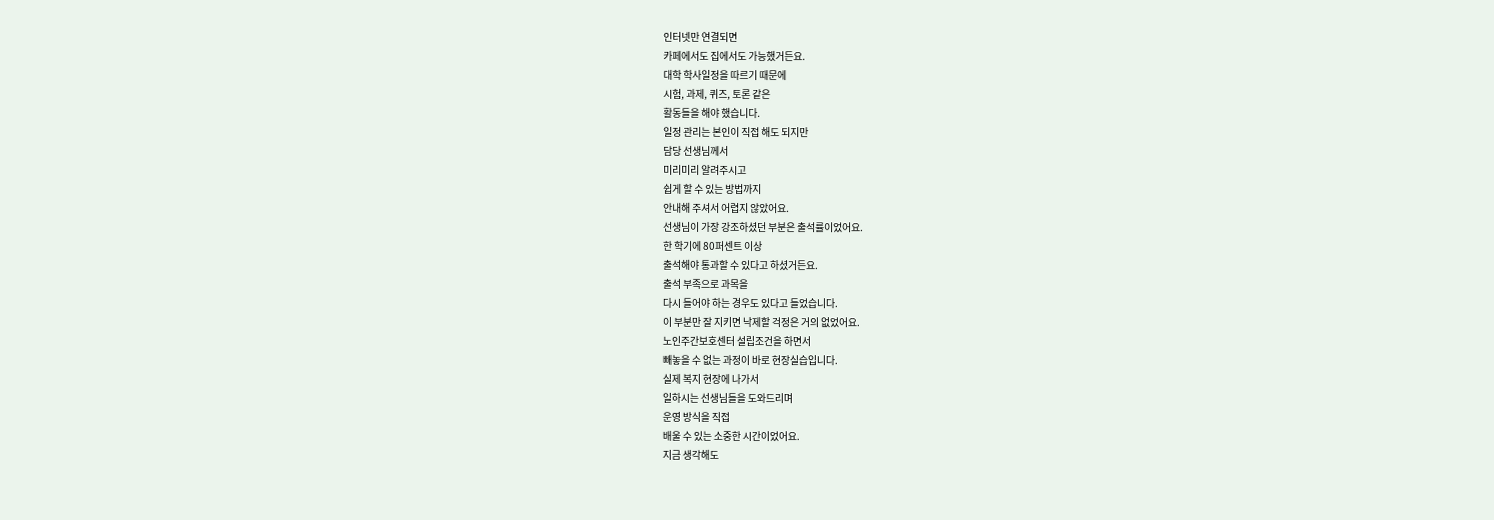인터넷만 연결되면
카페에서도 집에서도 가능했거든요.
대학 학사일정을 따르기 때문에
시험, 과제, 퀴즈, 토론 같은
활동들을 해야 했습니다.
일정 관리는 본인이 직접 해도 되지만
담당 선생님께서
미리미리 알려주시고
쉽게 할 수 있는 방법까지
안내해 주셔서 어렵지 않았어요.
선생님이 가장 강조하셨던 부분은 출석률이었어요.
한 학기에 80퍼센트 이상
출석해야 통과할 수 있다고 하셨거든요.
출석 부족으로 과목을
다시 들어야 하는 경우도 있다고 들었습니다.
이 부분만 잘 지키면 낙제할 걱정은 거의 없었어요.
노인주간보호센터 설립조건을 하면서
빼놓을 수 없는 과정이 바로 현장실습입니다.
실제 복지 현장에 나가서
일하시는 선생님들을 도와드리며
운영 방식을 직접
배울 수 있는 소중한 시간이었어요.
지금 생각해도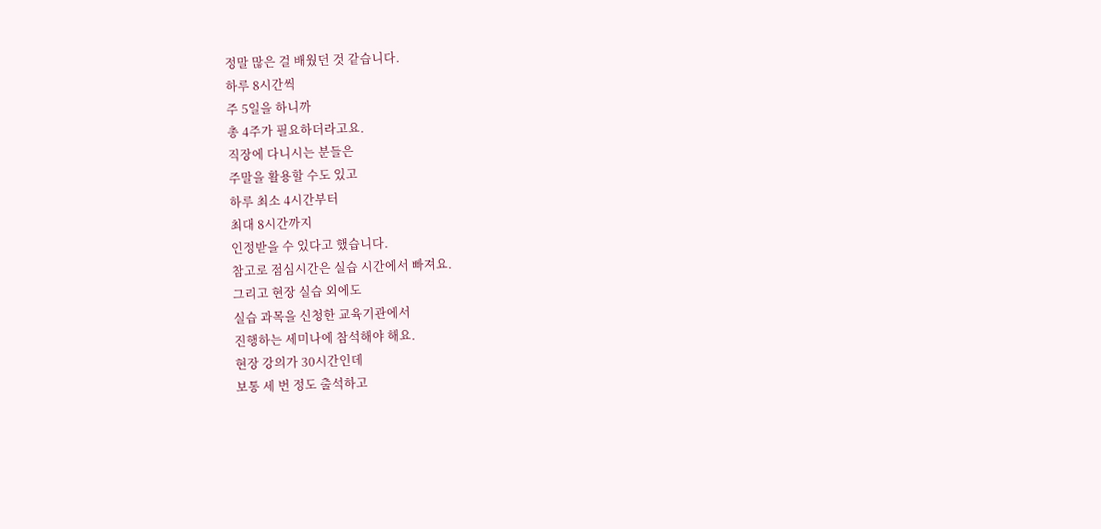정말 많은 걸 배웠던 것 같습니다.
하루 8시간씩
주 5일을 하니까
총 4주가 필요하더라고요.
직장에 다니시는 분들은
주말을 활용할 수도 있고
하루 최소 4시간부터
최대 8시간까지
인정받을 수 있다고 했습니다.
참고로 점심시간은 실습 시간에서 빠져요.
그리고 현장 실습 외에도
실습 과목을 신청한 교육기관에서
진행하는 세미나에 참석해야 해요.
현장 강의가 30시간인데
보통 세 번 정도 출석하고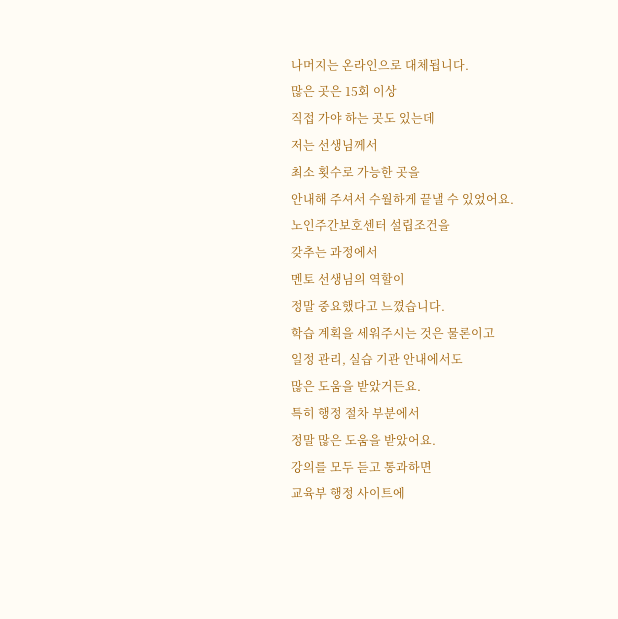나머지는 온라인으로 대체됩니다.
많은 곳은 15회 이상
직접 가야 하는 곳도 있는데
저는 선생님께서
최소 횟수로 가능한 곳을
안내해 주셔서 수월하게 끝낼 수 있었어요.
노인주간보호센터 설립조건을
갖추는 과정에서
멘토 선생님의 역할이
정말 중요했다고 느꼈습니다.
학습 계획을 세워주시는 것은 물론이고
일정 관리, 실습 기관 안내에서도
많은 도움을 받았거든요.
특히 행정 절차 부분에서
정말 많은 도움을 받았어요.
강의를 모두 듣고 통과하면
교육부 행정 사이트에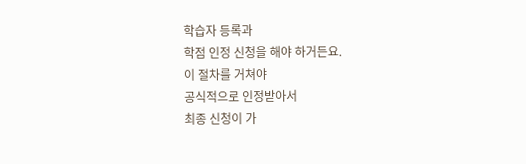학습자 등록과
학점 인정 신청을 해야 하거든요.
이 절차를 거쳐야
공식적으로 인정받아서
최종 신청이 가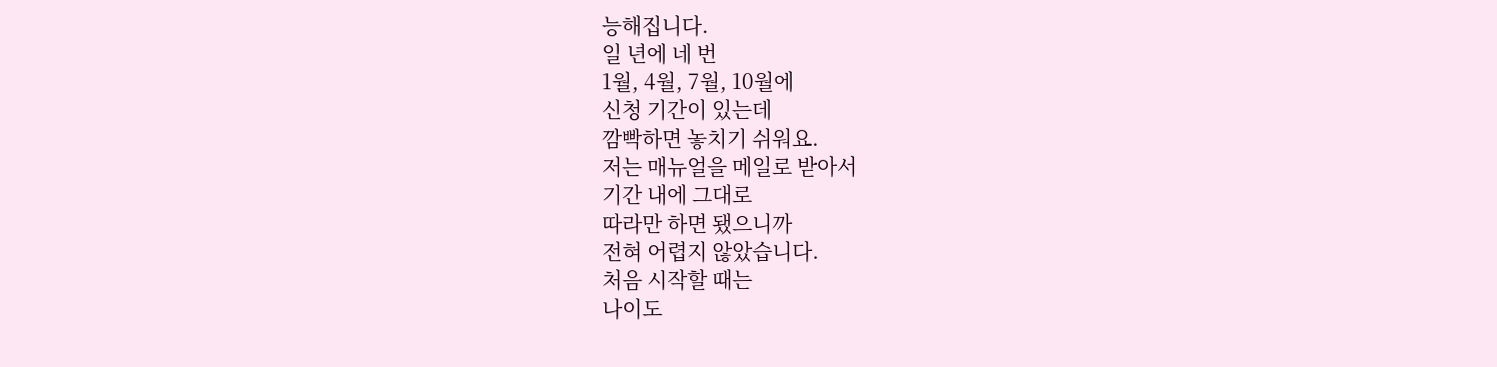능해집니다.
일 년에 네 번
1월, 4월, 7월, 10월에
신청 기간이 있는데
깜빡하면 놓치기 쉬워요.
저는 매뉴얼을 메일로 받아서
기간 내에 그대로
따라만 하면 됐으니까
전혀 어렵지 않았습니다.
처음 시작할 때는
나이도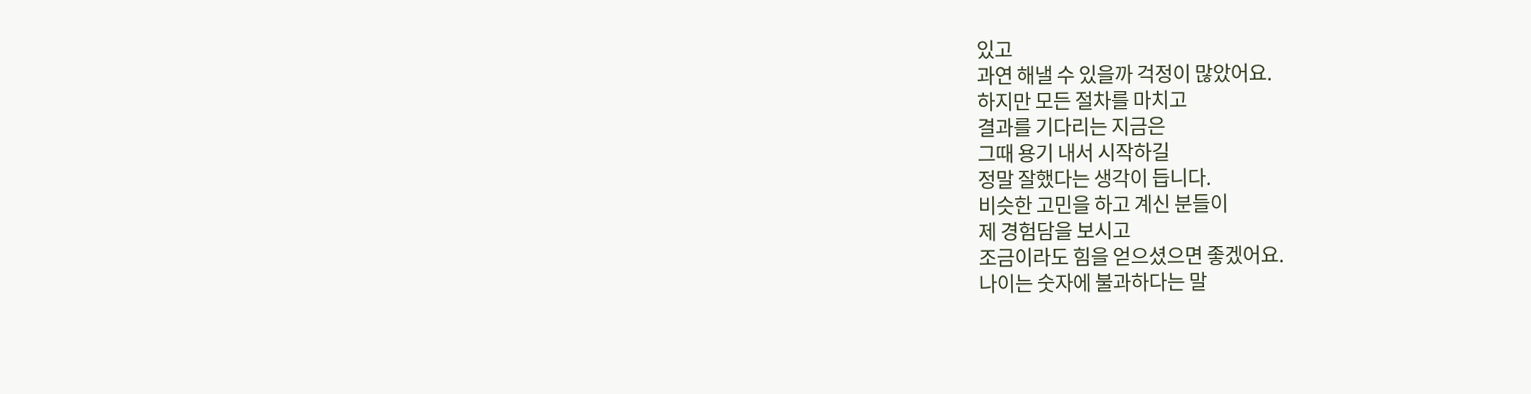있고
과연 해낼 수 있을까 걱정이 많았어요.
하지만 모든 절차를 마치고
결과를 기다리는 지금은
그때 용기 내서 시작하길
정말 잘했다는 생각이 듭니다.
비슷한 고민을 하고 계신 분들이
제 경험담을 보시고
조금이라도 힘을 얻으셨으면 좋겠어요.
나이는 숫자에 불과하다는 말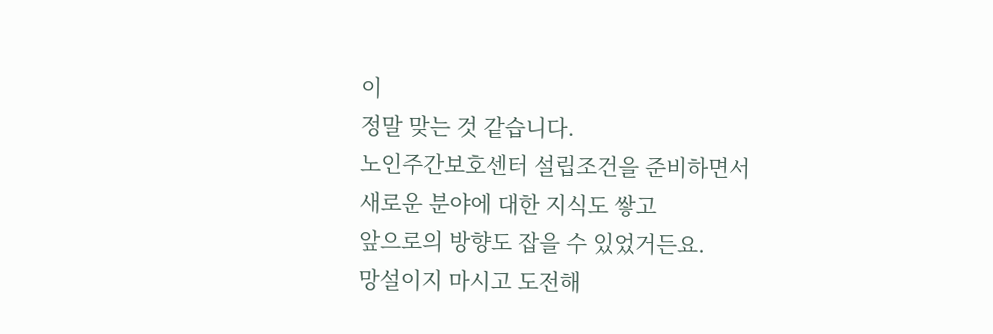이
정말 맞는 것 같습니다.
노인주간보호센터 설립조건을 준비하면서
새로운 분야에 대한 지식도 쌓고
앞으로의 방향도 잡을 수 있었거든요.
망설이지 마시고 도전해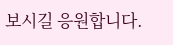보시길 응원합니다.